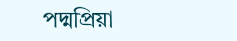পদ্মপ্রিয়া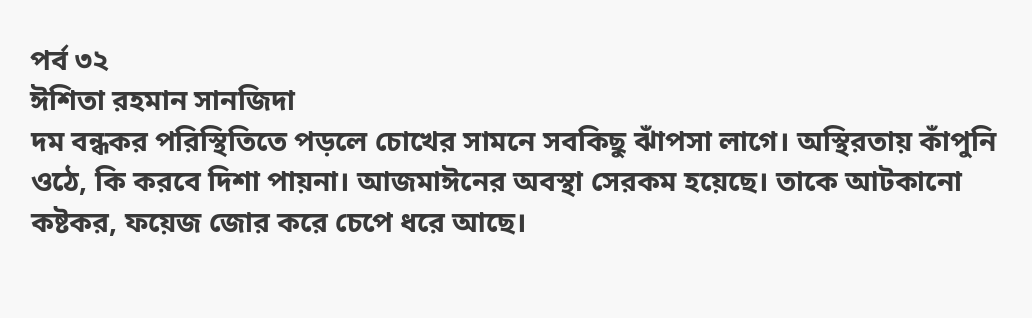পর্ব ৩২
ঈশিতা রহমান সানজিদা
দম বন্ধকর পরিস্থিতিতে পড়লে চোখের সামনে সবকিছু ঝাঁপসা লাগে। অস্থিরতায় কাঁপুনি ওঠে, কি করবে দিশা পায়না। আজমাঈনের অবস্থা সেরকম হয়েছে। তাকে আটকানো কষ্টকর, ফয়েজ জোর করে চেপে ধরে আছে।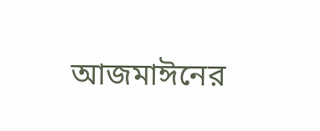আজমাঈনের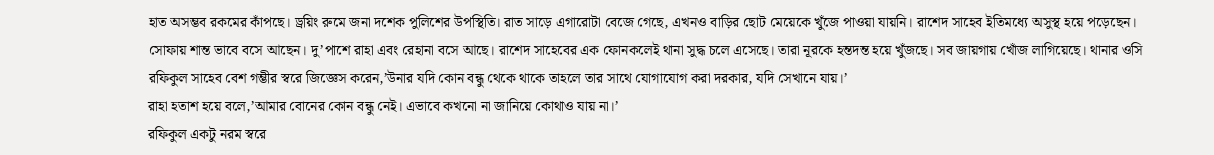হাত অসম্ভব রকমের কাঁপছে। ড্রয়িং রুমে জনা দশেক পুলিশের উপস্থিতি। রাত সাড়ে এগারোটা বেজে গেছে, এখনও বাড়ির ছোট মেয়েকে খুঁজে পাওয়া যায়নি। রাশেদ সাহেব ইতিমধ্যে অসুস্থ হয়ে পড়েছেন। সোফায় শান্ত ভাবে বসে আছেন। দু’পাশে রাহা এবং রেহানা বসে আছে। রাশেদ সাহেবের এক ফোনকলেই থানা সুদ্ধ চলে এসেছে। তারা নূরকে হন্তদন্ত হয়ে খুঁজছে। সব জায়গায় খোঁজ লাগিয়েছে। থানার ওসি রফিকুল সাহেব বেশ গম্ভীর স্বরে জিজ্ঞেস করেন,’উনার যদি কোন বন্ধু থেকে থাকে তাহলে তার সাথে যোগাযোগ করা দরকার, যদি সেখানে যায়।’
রাহা হতাশ হয়ে বলে,’আমার বোনের কোন বন্ধু নেই। এভাবে কখনো না জানিয়ে কোথাও যায় না।’
রফিকুল একটু নরম স্বরে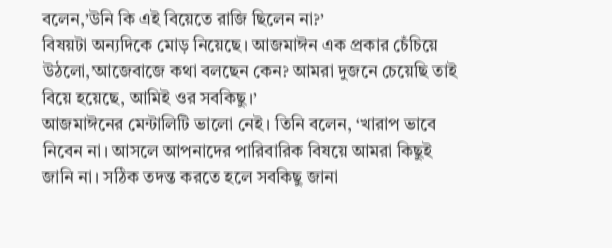বলেন,’উনি কি এই বিয়েতে রাজি ছিলেন না?’
বিষয়টা অন্যদিকে মোড় নিয়েছে। আজমাঈন এক প্রকার চেঁচিয়ে উঠলো,’আজেবাজে কথা বলছেন কেন? আমরা দুজনে চেয়েছি তাই বিয়ে হয়েছে, আমিই ওর সবকিছু।’
আজমাঈনের মেন্টালিটি ভালো নেই। তিনি বলেন, ‘খারাপ ভাবে নিবেন না। আসলে আপনাদের পারিবারিক বিষয়ে আমরা কিছুই জানি না। সঠিক তদন্ত করতে হলে সবকিছু জানা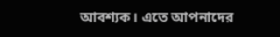আবশ্যক। এতে আপনাদের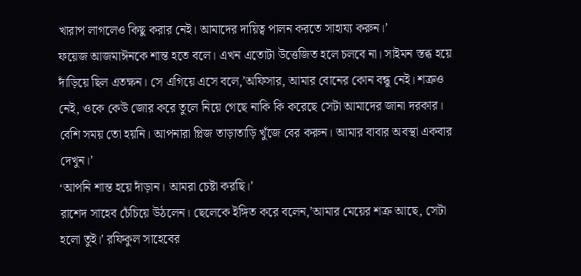খারাপ লাগলেও কিছু করার নেই। আমাদের দায়িত্ব পালন করতে সাহায্য করুন।’
ফয়েজ আজমাঈনকে শান্ত হতে বলে। এখন এতোটা উত্তেজিত হলে চলবে না। সাইমন স্তব্ধ হয়ে দাঁড়িয়ে ছিল এতক্ষন। সে এগিয়ে এসে বলে,’অফিসার, আমার বোনের কোন বন্ধু নেই। শত্রুও নেই, ওকে কেউ জোর করে তুলে নিয়ে গেছে নাকি কি করেছে সেটা আমাদের জানা দরকার। বেশি সময় তো হয়নি। আপনারা প্লিজ তাড়াতাড়ি খুঁজে বের করুন। আমার বাবার অবস্থা একবার দেখুন।’
‘আপনি শান্ত হয়ে দাঁড়ান। আমরা চেষ্টা করছি।’
রাশেদ সাহেব চেঁচিয়ে উঠলেন। ছেলেকে ইঙ্গিত করে বলেন,’আমার মেয়ের শত্রু আছে, সেটা হলো তুই।’ রফিকুল সাহেবের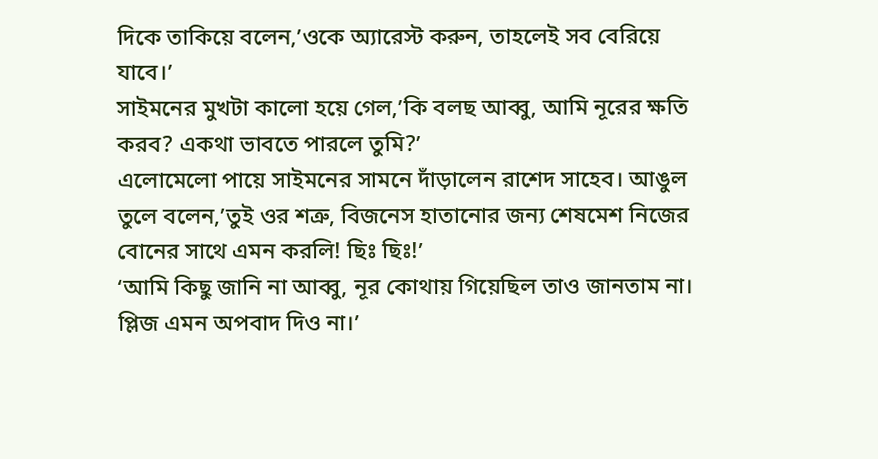দিকে তাকিয়ে বলেন,’ওকে অ্যারেস্ট করুন, তাহলেই সব বেরিয়ে যাবে।’
সাইমনের মুখটা কালো হয়ে গেল,’কি বলছ আব্বু, আমি নূরের ক্ষতি করব? একথা ভাবতে পারলে তুমি?’
এলোমেলো পায়ে সাইমনের সামনে দাঁড়ালেন রাশেদ সাহেব। আঙুল তুলে বলেন,’তুই ওর শত্রু, বিজনেস হাতানোর জন্য শেষমেশ নিজের বোনের সাথে এমন করলি! ছিঃ ছিঃ!’
‘আমি কিছু জানি না আব্বু, নূর কোথায় গিয়েছিল তাও জানতাম না। প্লিজ এমন অপবাদ দিও না।’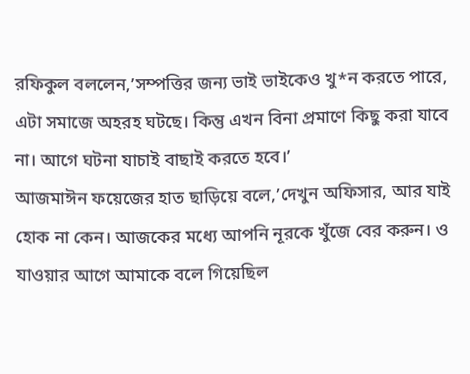রফিকুল বললেন,’সম্পত্তির জন্য ভাই ভাইকেও খু*ন করতে পারে, এটা সমাজে অহরহ ঘটছে। কিন্তু এখন বিনা প্রমাণে কিছু করা যাবে না। আগে ঘটনা যাচাই বাছাই করতে হবে।’
আজমাঈন ফয়েজের হাত ছাড়িয়ে বলে,’দেখুন অফিসার, আর যাই হোক না কেন। আজকের মধ্যে আপনি নূরকে খুঁজে বের করুন। ও যাওয়ার আগে আমাকে বলে গিয়েছিল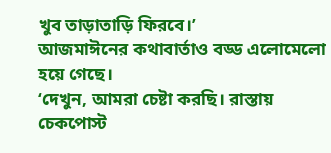খুব তাড়াতাড়ি ফিরবে।’
আজমাঈনের কথাবার্তাও বড্ড এলোমেলো হয়ে গেছে।
‘দেখুন, আমরা চেষ্টা করছি। রাস্তায় চেকপোস্ট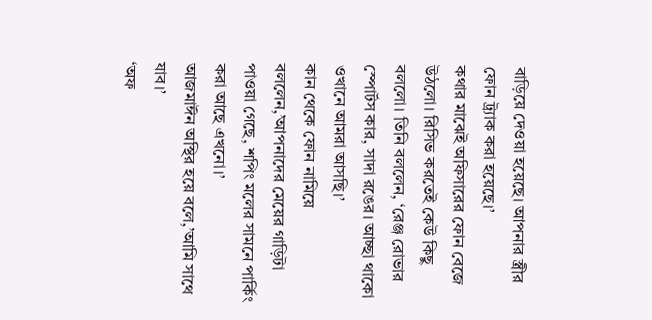বাড়িয়ে দেওয়া হয়েছে। আপনার স্ত্রীর ফোন ট্র্যাক করা হয়েছে।’
কথার মাঝেই অফিসারের ফোন বেজে উঠলো। রিসিভ করতেই কেউ কিছু বললো। তিনি বললেন, ‘রেঞ্জ রোভার স্পোর্টস কার, সাদা রঙের। আচ্ছা থাকো ওখানে আমরা আসছি।’
কান থেকে ফোন নামিয়ে বললেন,’আপনাদের মেয়ের গাড়িটা পাওয়া গেছে, শপিং মলের সামনে পার্কিং করা আছে এখনো।’
আজমাঈন অস্থির হয়ে বলে,’আমি সাথে যাব।’
‘অফ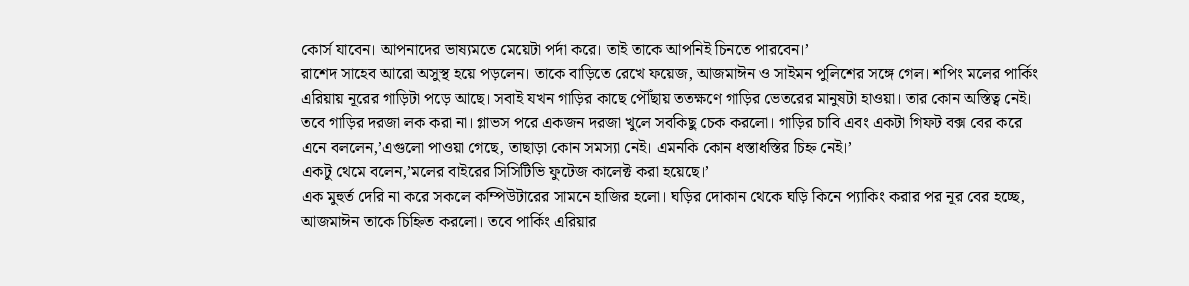কোর্স যাবেন। আপনাদের ভাষ্যমতে মেয়েটা পর্দা করে। তাই তাকে আপনিই চিনতে পারবেন।’
রাশেদ সাহেব আরো অসুস্থ হয়ে পড়লেন। তাকে বাড়িতে রেখে ফয়েজ, আজমাঈন ও সাইমন পুলিশের সঙ্গে গেল। শপিং মলের পার্কিং এরিয়ায় নূরের গাড়িটা পড়ে আছে। সবাই যখন গাড়ির কাছে পৌঁছায় ততক্ষণে গাড়ির ভেতরের মানুষটা হাওয়া। তার কোন অস্তিত্ব নেই। তবে গাড়ির দরজা লক করা না। গ্লাভস পরে একজন দরজা খুলে সবকিছু চেক করলো। গাড়ির চাবি এবং একটা গিফট বক্স বের করে এনে বললেন,’এগুলো পাওয়া গেছে, তাছাড়া কোন সমস্যা নেই। এমনকি কোন ধস্তাধস্তির চিহ্ন নেই।’
একটু থেমে বলেন,’মলের বাইরের সিসিটিভি ফুটেজ কালেক্ট করা হয়েছে।’
এক মুহুর্ত দেরি না করে সকলে কম্পিউটারের সামনে হাজির হলো। ঘড়ির দোকান থেকে ঘড়ি কিনে প্যাকিং করার পর নূর বের হচ্ছে, আজমাঈন তাকে চিহ্নিত করলো। তবে পার্কিং এরিয়ার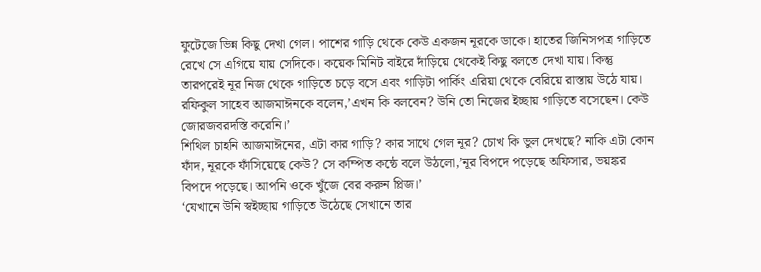ফুটেজে ভিন্ন কিছু দেখা গেল। পাশের গাড়ি থেকে কেউ একজন নূরকে ডাকে। হাতের জিনিসপত্র গাড়িতে রেখে সে এগিয়ে যায় সেদিকে। কয়েক মিনিট বাইরে দাঁড়িয়ে থেকেই কিছু বলতে দেখা যায়। কিন্তু তারপরেই নূর নিজ থেকে গাড়িতে চড়ে বসে এবং গাড়িটা পার্কিং এরিয়া থেকে বেরিয়ে রাস্তায় উঠে যায়। রফিকুল সাহেব আজমাঈনকে বলেন,’এখন কি বলবেন? উনি তো নিজের ইচ্ছায় গাড়িতে বসেছেন। কেউ জোরজবরদস্তি করেনি।’
শিথিল চাহনি আজমাঈনের, এটা কার গাড়ি? কার সাথে গেল নূর? চোখ কি ভুল দেখছে? নাকি এটা কোন ফাঁদ, নূরকে ফাঁসিয়েছে কেউ? সে কম্পিত কন্ঠে বলে উঠলো,’নূর বিপদে পড়েছে অফিসার, ভয়ঙ্কর বিপদে পড়েছে। আপনি ওকে খুঁজে বের করুন প্লিজ।’
‘যেখানে উনি স্বইচ্ছায় গাড়িতে উঠেছে সেখানে তার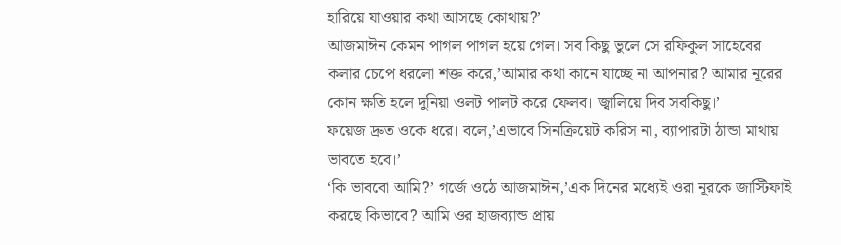হারিয়ে যাওয়ার কথা আসছে কোথায়?’
আজমাঈন কেমন পাগল পাগল হয়ে গেল। সব কিছু ভুলে সে রফিকুল সাহেবের কলার চেপে ধরলো শক্ত করে,’আমার কথা কানে যাচ্ছে না আপনার? আমার নূরের কোন ক্ষতি হলে দুনিয়া ওলট পালট করে ফেলব। জ্বালিয়ে দিব সবকিছু।’
ফয়েজ দ্রুত ওকে ধরে। বলে,’এভাবে সিনক্রিয়েট করিস না, ব্যাপারটা ঠান্ডা মাথায় ভাবতে হবে।’
‘কি ভাববো আমি?’ গর্জে ওঠে আজমাঈন,’এক দিনের মধ্যেই ওরা নূরকে জাস্টিফাই করছে কিভাবে? আমি ওর হাজব্যান্ড প্রায়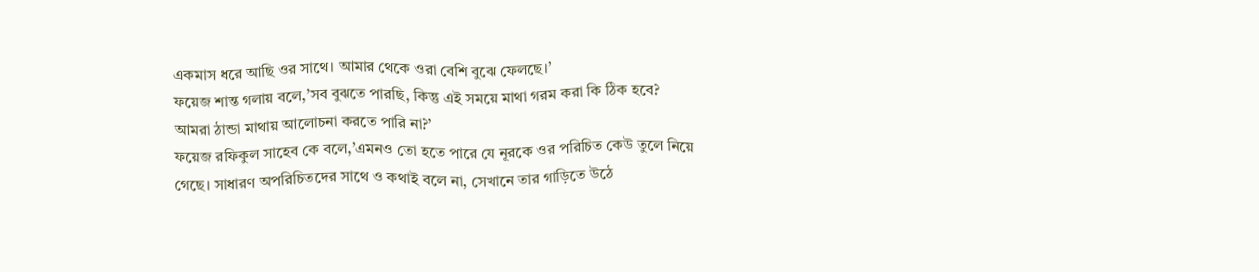একমাস ধরে আছি ওর সাথে। আমার থেকে ওরা বেশি বুঝে ফেলছে।’
ফয়েজ শান্ত গলায় বলে,’সব বুঝতে পারছি, কিন্তু এই সময়ে মাথা গরম করা কি ঠিক হবে? আমরা ঠান্ডা মাথায় আলোচনা করতে পারি না?’
ফয়েজ রফিকুল সাহেব কে বলে,’এমনও তো হতে পারে যে নূরকে ওর পরিচিত কেউ তুলে নিয়ে গেছে। সাধারণ অপরিচিতদের সাথে ও কথাই বলে না, সেখানে তার গাড়িতে উঠে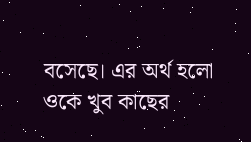বসেছে। এর অর্থ হলো ওকে খুব কাছের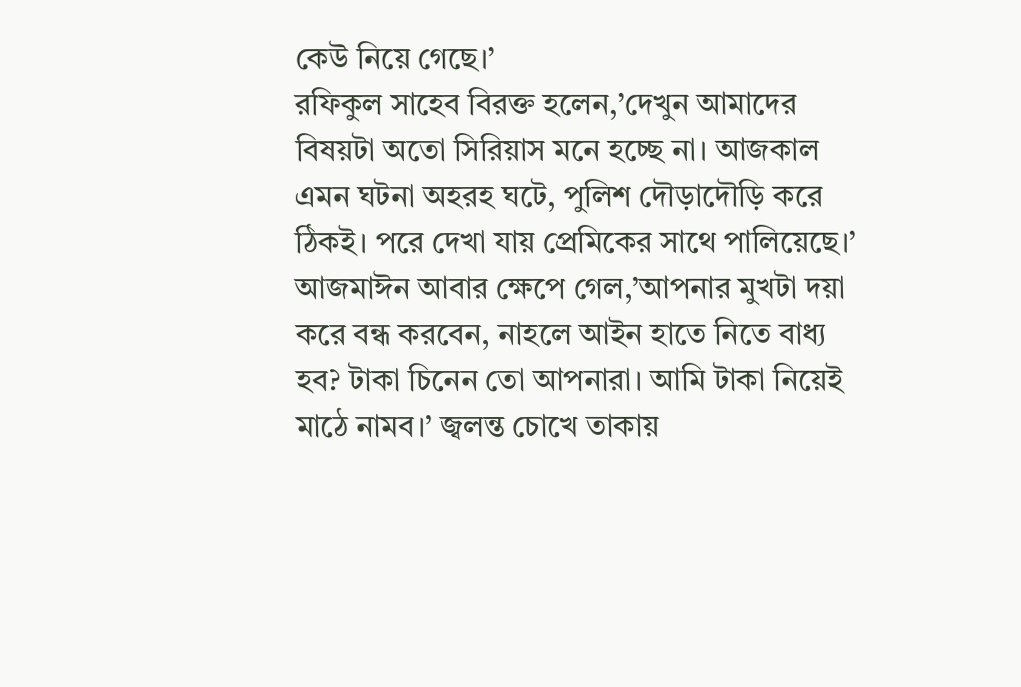কেউ নিয়ে গেছে।’
রফিকুল সাহেব বিরক্ত হলেন,’দেখুন আমাদের বিষয়টা অতো সিরিয়াস মনে হচ্ছে না। আজকাল এমন ঘটনা অহরহ ঘটে, পুলিশ দৌড়াদৌড়ি করে ঠিকই। পরে দেখা যায় প্রেমিকের সাথে পালিয়েছে।’
আজমাঈন আবার ক্ষেপে গেল,’আপনার মুখটা দয়া করে বন্ধ করবেন, নাহলে আইন হাতে নিতে বাধ্য হব? টাকা চিনেন তো আপনারা। আমি টাকা নিয়েই মাঠে নামব।’ জ্বলন্ত চোখে তাকায়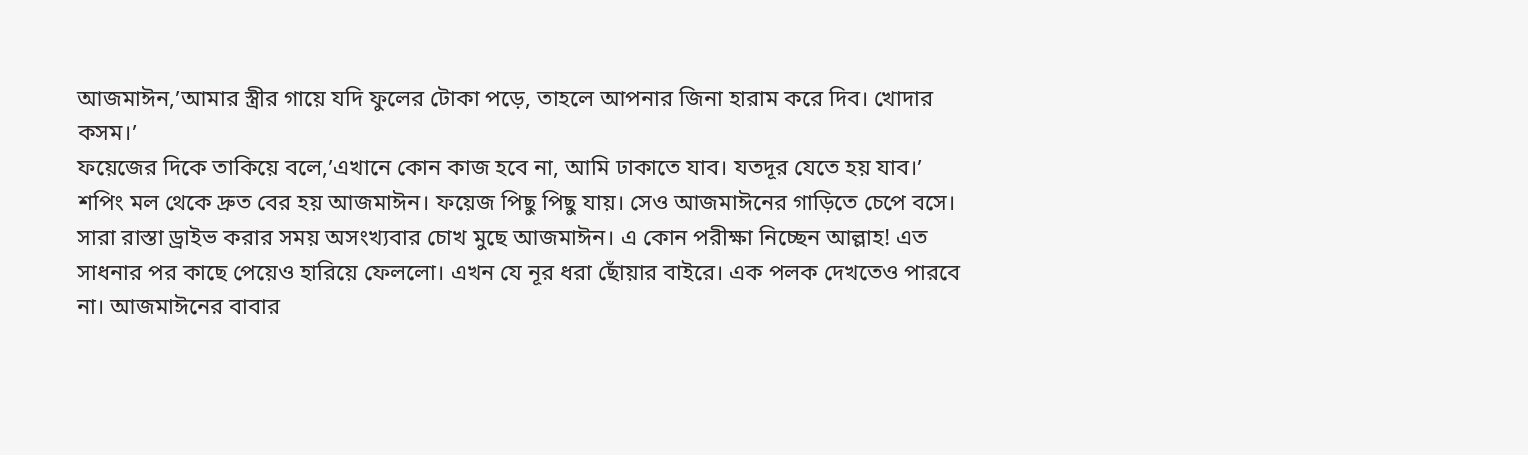আজমাঈন,’আমার স্ত্রীর গায়ে যদি ফুলের টোকা পড়ে, তাহলে আপনার জিনা হারাম করে দিব। খোদার কসম।’
ফয়েজের দিকে তাকিয়ে বলে,’এখানে কোন কাজ হবে না, আমি ঢাকাতে যাব। যতদূর যেতে হয় যাব।’
শপিং মল থেকে দ্রুত বের হয় আজমাঈন। ফয়েজ পিছু পিছু যায়। সেও আজমাঈনের গাড়িতে চেপে বসে। সারা রাস্তা ড্রাইভ করার সময় অসংখ্যবার চোখ মুছে আজমাঈন। এ কোন পরীক্ষা নিচ্ছেন আল্লাহ! এত সাধনার পর কাছে পেয়েও হারিয়ে ফেললো। এখন যে নূর ধরা ছোঁয়ার বাইরে। এক পলক দেখতেও পারবে না। আজমাঈনের বাবার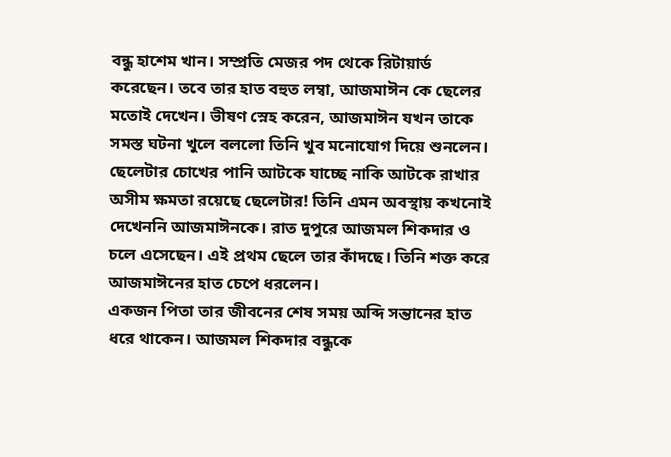বন্ধু হাশেম খান। সম্প্রতি মেজর পদ থেকে রিটায়ার্ড করেছেন। তবে তার হাত বহুত লম্বা, আজমাঈন কে ছেলের মতোই দেখেন। ভীষণ স্নেহ করেন, আজমাঈন যখন তাকে সমস্ত ঘটনা খুলে বললো তিনি খুব মনোযোগ দিয়ে শুনলেন। ছেলেটার চোখের পানি আটকে যাচ্ছে নাকি আটকে রাখার অসীম ক্ষমতা রয়েছে ছেলেটার! তিনি এমন অবস্থায় কখনোই দেখেননি আজমাঈনকে। রাত দুপুরে আজমল শিকদার ও চলে এসেছেন। এই প্রথম ছেলে তার কাঁদছে। তিনি শক্ত করে আজমাঈনের হাত চেপে ধরলেন।
একজন পিতা তার জীবনের শেষ সময় অব্দি সন্তানের হাত ধরে থাকেন। আজমল শিকদার বন্ধুকে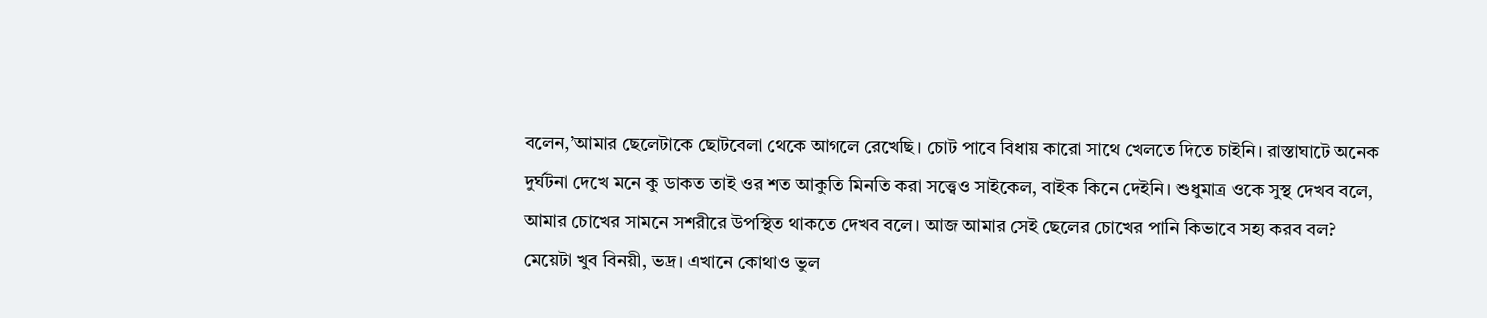বলেন,’আমার ছেলেটাকে ছোটবেলা থেকে আগলে রেখেছি। চোট পাবে বিধায় কারো সাথে খেলতে দিতে চাইনি। রাস্তাঘাটে অনেক দুর্ঘটনা দেখে মনে কু ডাকত তাই ওর শত আকুতি মিনতি করা সত্ত্বেও সাইকেল, বাইক কিনে দেইনি। শুধুমাত্র ওকে সুস্থ দেখব বলে, আমার চোখের সামনে সশরীরে উপস্থিত থাকতে দেখব বলে। আজ আমার সেই ছেলের চোখের পানি কিভাবে সহ্য করব বল? মেয়েটা খুব বিনয়ী, ভদ্র। এখানে কোথাও ভুল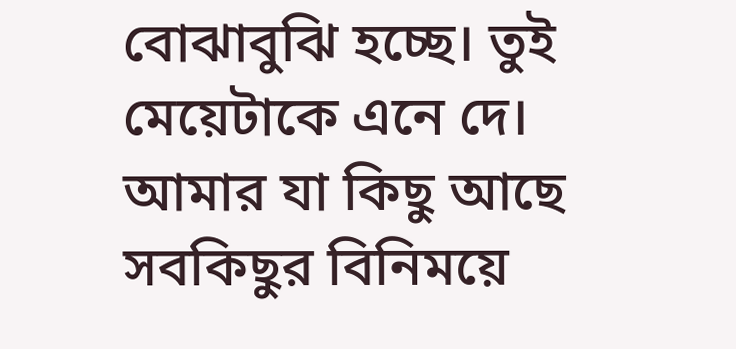বোঝাবুঝি হচ্ছে। তুই মেয়েটাকে এনে দে। আমার যা কিছু আছে সবকিছুর বিনিময়ে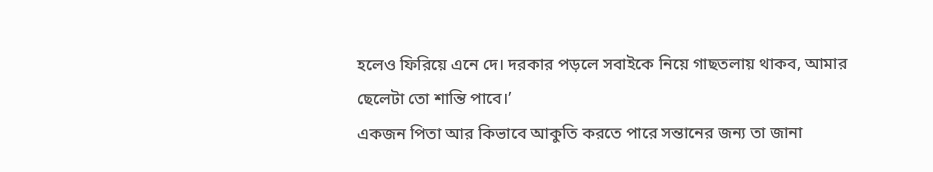হলেও ফিরিয়ে এনে দে। দরকার পড়লে সবাইকে নিয়ে গাছতলায় থাকব, আমার ছেলেটা তো শান্তি পাবে।’
একজন পিতা আর কিভাবে আকুতি করতে পারে সন্তানের জন্য তা জানা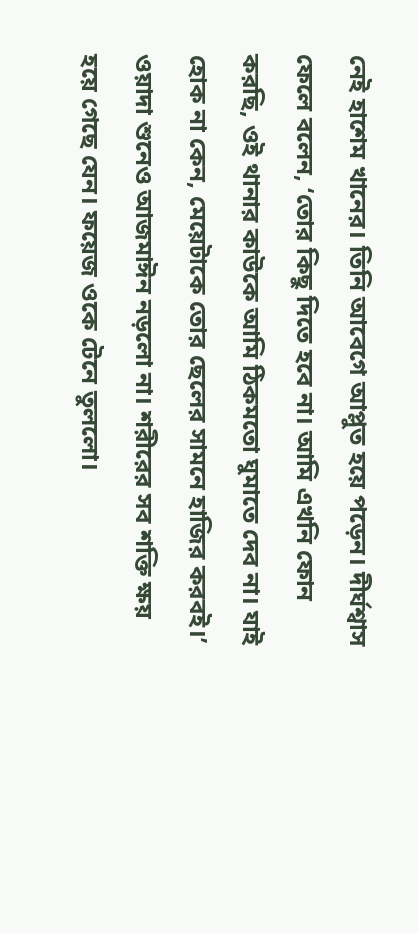নেই হাশেম খানের। তিনি আবেগে আপ্লুত হয়ে পড়েন। দীর্ঘশ্বাস ফেলে বলেন, ‘তোর কিছু দিতে হবে না। আমি এখনি ফোন করছি, ওই থানার কাউকে আমি ঠিকমতো ঘুমাতে দেব না। যাই হোক না কেন, মেয়েটাকে তোর ছেলের সামনে হাজির করবই।’
ওয়াদা শুনেও আজমাঈন নড়লো না। শরীরের সব শক্তি ক্ষয় হয়ে গেছে যেন। ফয়েজ ওকে টেনে তুললো।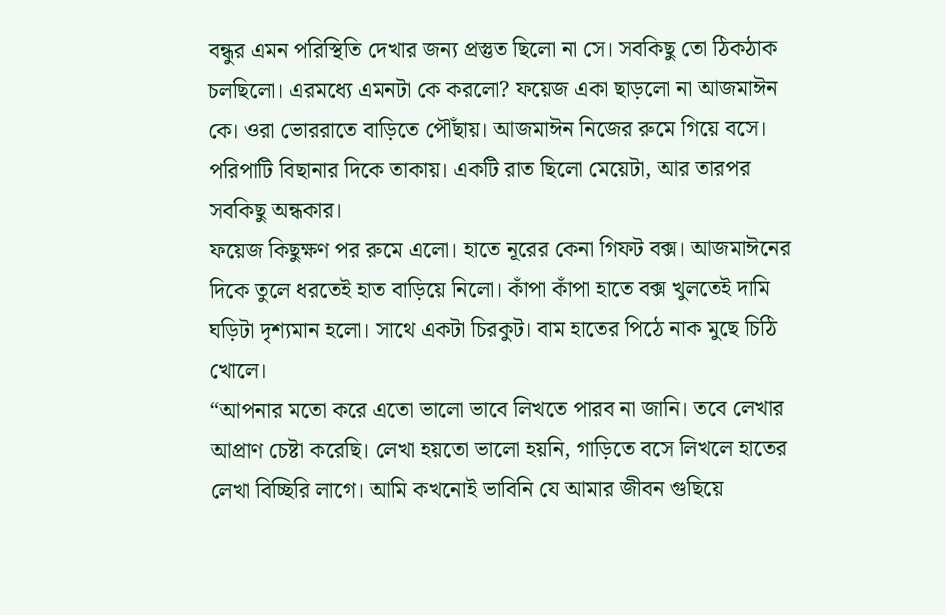বন্ধুর এমন পরিস্থিতি দেখার জন্য প্রস্তুত ছিলো না সে। সবকিছু তো ঠিকঠাক চলছিলো। এরমধ্যে এমনটা কে করলো? ফয়েজ একা ছাড়লো না আজমাঈন কে। ওরা ভোররাতে বাড়িতে পৌঁছায়। আজমাঈন নিজের রুমে গিয়ে বসে। পরিপাটি বিছানার দিকে তাকায়। একটি রাত ছিলো মেয়েটা, আর তারপর সবকিছু অন্ধকার।
ফয়েজ কিছুক্ষণ পর রুমে এলো। হাতে নূরের কেনা গিফট বক্স। আজমাঈনের দিকে তুলে ধরতেই হাত বাড়িয়ে নিলো। কাঁপা কাঁপা হাতে বক্স খুলতেই দামি ঘড়িটা দৃশ্যমান হলো। সাথে একটা চিরকুট। বাম হাতের পিঠে নাক মুছে চিঠি খোলে।
“আপনার মতো করে এতো ভালো ভাবে লিখতে পারব না জানি। তবে লেখার আপ্রাণ চেষ্টা করেছি। লেখা হয়তো ভালো হয়নি, গাড়িতে বসে লিখলে হাতের লেখা বিচ্ছিরি লাগে। আমি কখনোই ভাবিনি যে আমার জীবন গুছিয়ে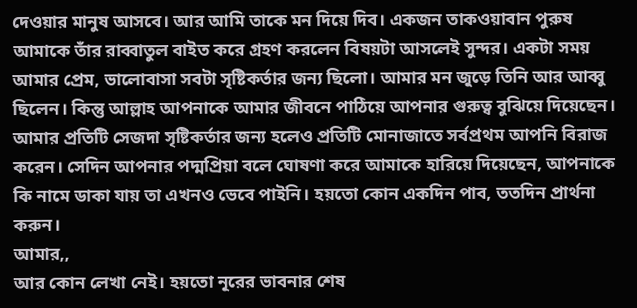দেওয়ার মানুষ আসবে। আর আমি তাকে মন দিয়ে দিব। একজন তাকওয়াবান পুরুষ আমাকে তাঁর রাব্বাতুল বাইত করে গ্রহণ করলেন বিষয়টা আসলেই সুন্দর। একটা সময় আমার প্রেম, ভালোবাসা সবটা সৃষ্টিকর্তার জন্য ছিলো। আমার মন জুড়ে তিনি আর আব্বু ছিলেন। কিন্তু আল্লাহ আপনাকে আমার জীবনে পাঠিয়ে আপনার গুরুত্ব বুঝিয়ে দিয়েছেন। আমার প্রতিটি সেজদা সৃষ্টিকর্তার জন্য হলেও প্রতিটি মোনাজাতে সর্বপ্রথম আপনি বিরাজ করেন। সেদিন আপনার পদ্মপ্রিয়া বলে ঘোষণা করে আমাকে হারিয়ে দিয়েছেন, আপনাকে কি নামে ডাকা যায় তা এখনও ভেবে পাইনি। হয়তো কোন একদিন পাব, ততদিন প্রার্থনা করুন।
আমার,,
আর কোন লেখা নেই। হয়তো নূরের ভাবনার শেষ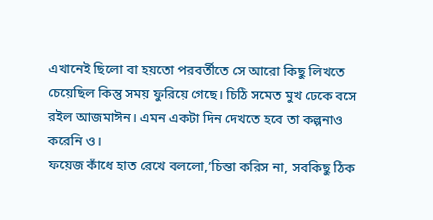এখানেই ছিলো বা হয়তো পরবর্তীতে সে আরো কিছু লিখতে চেয়েছিল কিন্তু সময় ফুরিয়ে গেছে। চিঠি সমেত মুখ ঢেকে বসে রইল আজমাঈন। এমন একটা দিন দেখতে হবে তা কল্পনাও করেনি ও।
ফয়েজ কাঁধে হাত রেখে বললো,’চিন্তা করিস না, সবকিছু ঠিক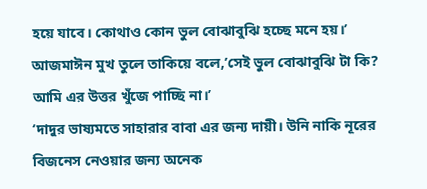হয়ে যাবে। কোথাও কোন ভুল বোঝাবুঝি হচ্ছে মনে হয়।’
আজমাঈন মুখ তুলে তাকিয়ে বলে,’সেই ভুল বোঝাবুঝি টা কি? আমি এর উত্তর খুঁজে পাচ্ছি না।’
‘দাদুর ভাষ্যমতে সাহারার বাবা এর জন্য দায়ী। উনি নাকি নূরের বিজনেস নেওয়ার জন্য অনেক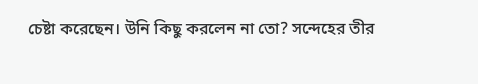চেষ্টা করেছেন। উনি কিছু করলেন না তো? সন্দেহের তীর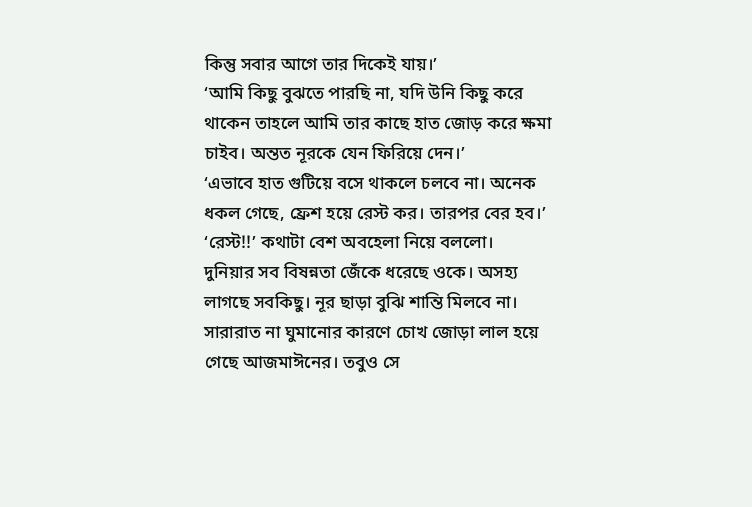কিন্তু সবার আগে তার দিকেই যায়।’
‘আমি কিছু বুঝতে পারছি না, যদি উনি কিছু করে থাকেন তাহলে আমি তার কাছে হাত জোড় করে ক্ষমা চাইব। অন্তত নূরকে যেন ফিরিয়ে দেন।’
‘এভাবে হাত গুটিয়ে বসে থাকলে চলবে না। অনেক ধকল গেছে, ফ্রেশ হয়ে রেস্ট কর। তারপর বের হব।’
‘রেস্ট!!’ কথাটা বেশ অবহেলা নিয়ে বললো।
দুনিয়ার সব বিষন্নতা জেঁকে ধরেছে ওকে। অসহ্য লাগছে সবকিছু। নূর ছাড়া বুঝি শান্তি মিলবে না। সারারাত না ঘুমানোর কারণে চোখ জোড়া লাল হয়ে গেছে আজমাঈনের। তবুও সে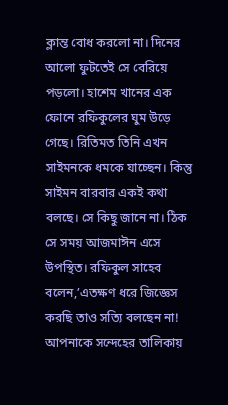ক্লান্ত বোধ করলো না। দিনের আলো ফুটতেই সে বেরিয়ে পড়লো। হাশেম খানের এক ফোনে রফিকুলের ঘুম উড়ে গেছে। রিতিমত তিনি এখন সাইমনকে ধমকে যাচ্ছেন। কিন্তু সাইমন বারবার একই কথা বলছে। সে কিছু জানে না। ঠিক সে সময় আজমাঈন এসে উপস্থিত। রফিকুল সাহেব বলেন,’এতক্ষণ ধরে জিজ্ঞেস করছি তাও সত্যি বলছেন না! আপনাকে সন্দেহের তালিকায়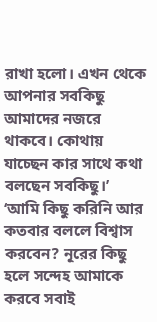রাখা হলো। এখন থেকে আপনার সবকিছু আমাদের নজরে থাকবে। কোথায় যাচ্ছেন কার সাথে কথা বলছেন সবকিছু।’
‘আমি কিছু করিনি আর কতবার বললে বিশ্বাস করবেন? নূরের কিছু হলে সন্দেহ আমাকে করবে সবাই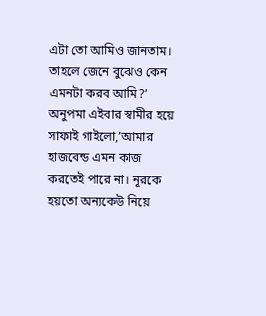এটা তো আমিও জানতাম। তাহলে জেনে বুঝেও কেন এমনটা করব আমি?’
অনুপমা এইবার স্বামীর হয়ে সাফাই গাইলো,’আমার হাজবেন্ড এমন কাজ করতেই পারে না। নূরকে হয়তো অন্যকেউ নিয়ে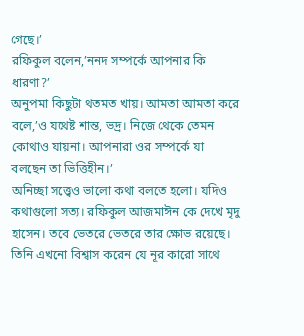গেছে।’
রফিকুল বলেন,’ননদ সম্পর্কে আপনার কি ধারণা?’
অনুপমা কিছুটা থতমত খায়। আমতা আমতা করে বলে,’ও যথেষ্ট শান্ত, ভদ্র। নিজে থেকে তেমন কোথাও যায়না। আপনারা ওর সম্পর্কে যা বলছেন তা ভিত্তিহীন।’
অনিচ্ছা সত্ত্বেও ভালো কথা বলতে হলো। যদিও কথাগুলো সত্য। রফিকুল আজমাঈন কে দেখে মৃদু হাসেন। তবে ভেতরে ভেতরে তার ক্ষোভ রয়েছে। তিনি এখনো বিশ্বাস করেন যে নূর কারো সাথে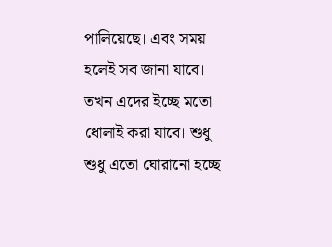পালিয়েছে। এবং সময় হলেই সব জানা যাবে। তখন এদের ইচ্ছে মতো ধোলাই করা যাবে। শুধু শুধু এতো ঘোরানো হচ্ছে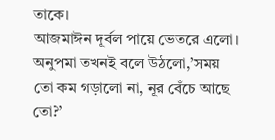তাকে।
আজমাঈন দূর্বল পায়ে ভেতরে এলো। অনুপমা তখনই বলে উঠলো,’সময় তো কম গড়ালো না, নূর বেঁচে আছে তো?’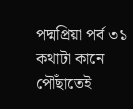পদ্মপ্রিয়া পর্ব ৩১
কথাটা কানে পৌঁছাতেই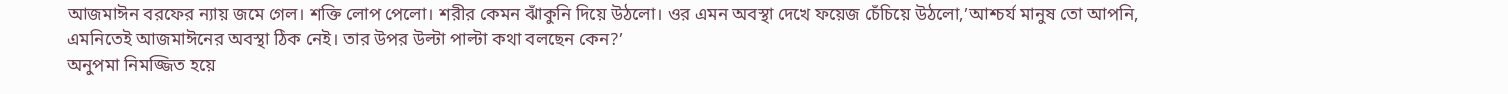আজমাঈন বরফের ন্যায় জমে গেল। শক্তি লোপ পেলো। শরীর কেমন ঝাঁকুনি দিয়ে উঠলো। ওর এমন অবস্থা দেখে ফয়েজ চেঁচিয়ে উঠলো,’আশ্চর্য মানুষ তো আপনি, এমনিতেই আজমাঈনের অবস্থা ঠিক নেই। তার উপর উল্টা পাল্টা কথা বলছেন কেন?’
অনুপমা নিমজ্জিত হয়ে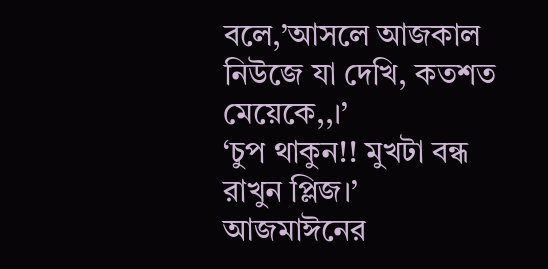বলে,’আসলে আজকাল নিউজে যা দেখি, কতশত মেয়েকে,,।’
‘চুপ থাকুন!! মুখটা বন্ধ রাখুন প্লিজ।’
আজমাঈনের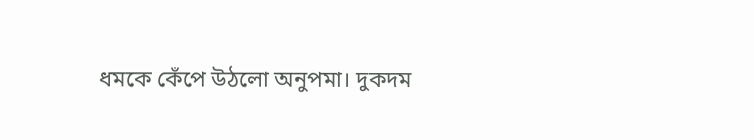ধমকে কেঁপে উঠলো অনুপমা। দুকদম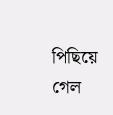পিছিয়ে গেল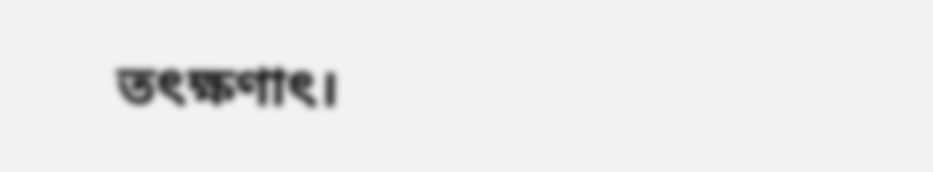তৎক্ষণাৎ।